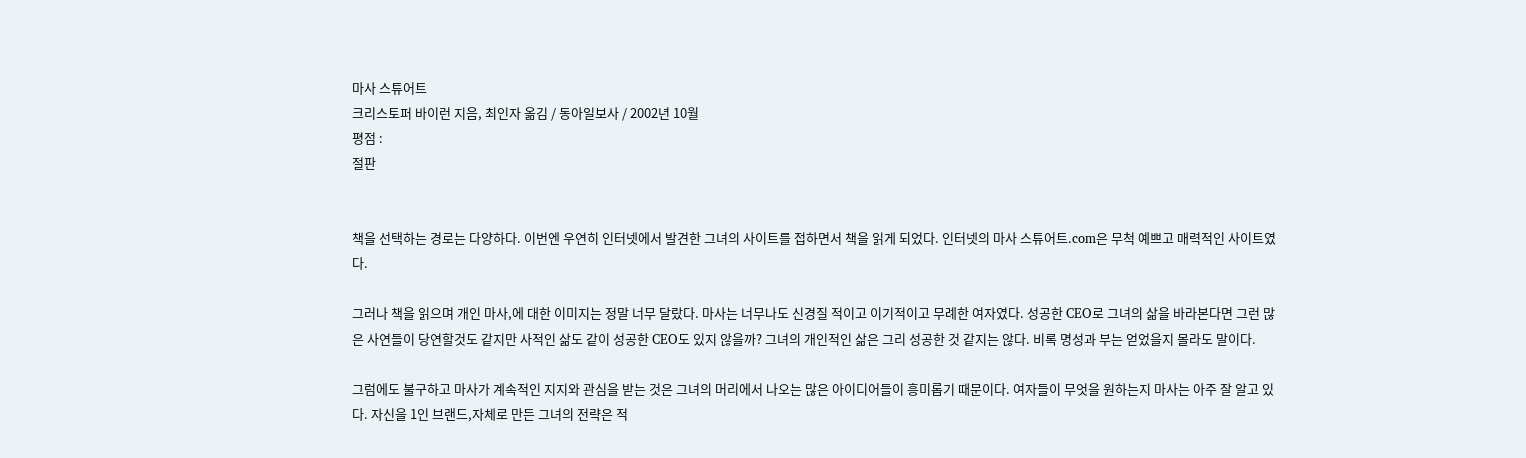마사 스튜어트
크리스토퍼 바이런 지음, 최인자 옮김 / 동아일보사 / 2002년 10월
평점 :
절판


책을 선택하는 경로는 다양하다. 이번엔 우연히 인터넷에서 발견한 그녀의 사이트를 접하면서 책을 읽게 되었다. 인터넷의 마사 스튜어트.com은 무척 예쁘고 매력적인 사이트였다.

그러나 책을 읽으며 개인 마사,에 대한 이미지는 정말 너무 달랐다. 마사는 너무나도 신경질 적이고 이기적이고 무례한 여자였다. 성공한 CEO로 그녀의 삶을 바라본다면 그런 많은 사연들이 당연할것도 같지만 사적인 삶도 같이 성공한 CEO도 있지 않을까? 그녀의 개인적인 삶은 그리 성공한 것 같지는 않다. 비록 명성과 부는 얻었을지 몰라도 말이다.

그럼에도 불구하고 마사가 계속적인 지지와 관심을 받는 것은 그녀의 머리에서 나오는 많은 아이디어들이 흥미롭기 때문이다. 여자들이 무엇을 원하는지 마사는 아주 잘 알고 있다. 자신을 1인 브랜드,자체로 만든 그녀의 전략은 적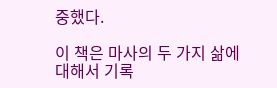중했다.

이 책은 마사의 두 가지 삶에 대해서 기록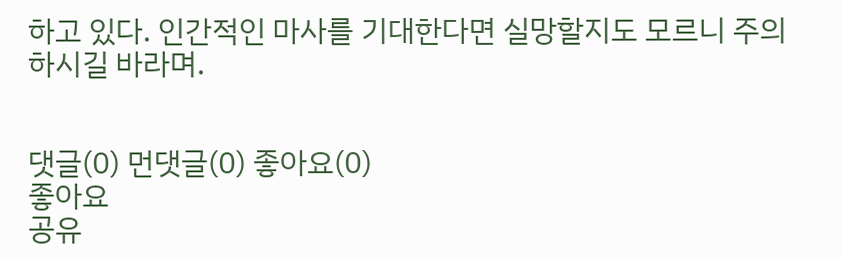하고 있다. 인간적인 마사를 기대한다면 실망할지도 모르니 주의하시길 바라며.


댓글(0) 먼댓글(0) 좋아요(0)
좋아요
공유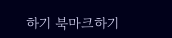하기 북마크하기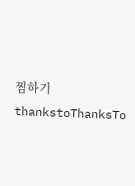찜하기 thankstoThanksTo